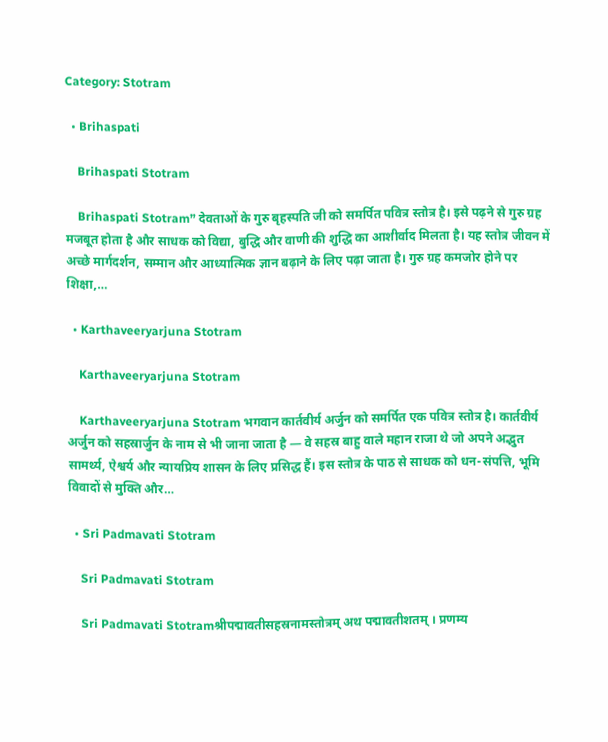Category: Stotram

  • Brihaspati

    Brihaspati Stotram

    Brihaspati Stotram” देवताओं के गुरु बृहस्पति जी को समर्पित पवित्र स्तोत्र है। इसे पढ़ने से गुरु ग्रह मजबूत होता है और साधक को विद्या, बुद्धि और वाणी की शुद्धि का आशीर्वाद मिलता है। यह स्तोत्र जीवन में अच्छे मार्गदर्शन, सम्मान और आध्यात्मिक ज्ञान बढ़ाने के लिए पढ़ा जाता है। गुरु ग्रह कमजोर होने पर शिक्षा,…

  • Karthaveeryarjuna Stotram

    Karthaveeryarjuna Stotram

    Karthaveeryarjuna Stotram भगवान कार्तवीर्य अर्जुन को समर्पित एक पवित्र स्तोत्र है। कार्तवीर्य अर्जुन को सहस्रार्जुन के नाम से भी जाना जाता है — वे सहस्र बाहु वाले महान राजा थे जो अपने अद्भुत सामर्थ्य, ऐश्वर्य और न्यायप्रिय शासन के लिए प्रसिद्ध हैं। इस स्तोत्र के पाठ से साधक को धन-संपत्ति, भूमि विवादों से मुक्ति और…

  • Sri Padmavati Stotram

    Sri Padmavati Stotram

    Sri Padmavati Stotramश्रीपद्मावतीसहस्रनामस्तोत्रम् अथ पद्मावतीशतम् । प्रणम्य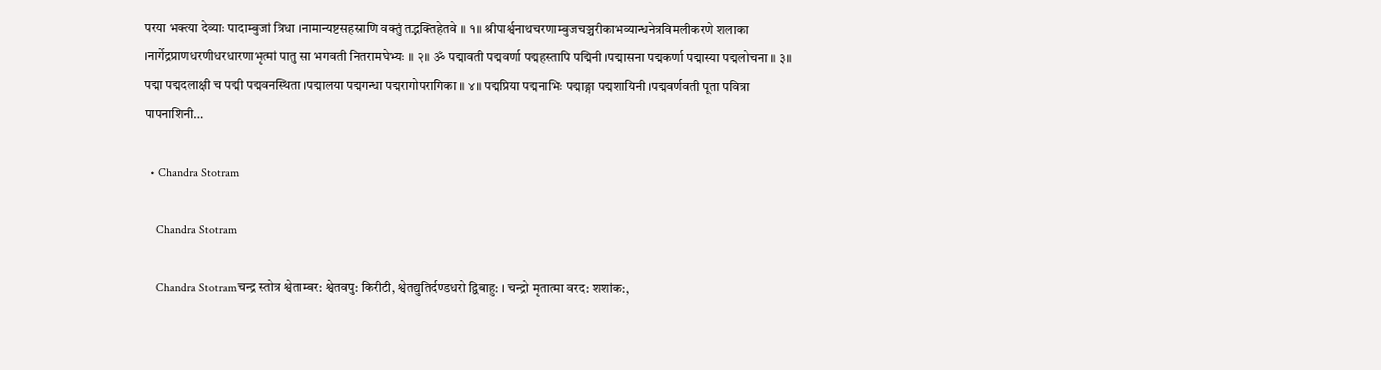परया भक्त्या देव्याः पादाम्बुजां त्रिधा ।नामान्यष्टसहस्राणि वक्तुं तद्भक्तिहेतवे ॥ १॥ श्रीपार्श्वनाथचरणाम्बुजचञ्चरीकाभव्यान्धनेत्रविमलीकरणे शलाका ।नार्गेद्रप्राणधरणीधरधारणाभृत्मां पातु सा भगवती नितरामघेभ्यः ॥ २॥ ॐ पद्मावती पद्मवर्णा पद्महस्तापि पद्मिनी ।पद्मासना पद्मकर्णा पद्मास्या पद्मलोचना ॥ ३॥ पद्मा पद्मदलाक्षी च पद्मी पद्मवनस्थिता ।पद्मालया पद्मगन्धा पद्मरागोपरागिका ॥ ४॥ पद्मप्रिया पद्मनाभिः पद्माङ्गा पद्मशायिनी ।पद्मवर्णवती पूता पवित्रा पापनाशिनी…

  • Chandra Stotram

    Chandra Stotram

    Chandra Stotramचन्द्र स्तोत्र श्वेताम्बर: श्वेतवपु: किरीटी, श्वेतद्युतिर्दण्डधरो द्विबाहु: । चन्द्रो मृतात्मा वरद: शशांक:,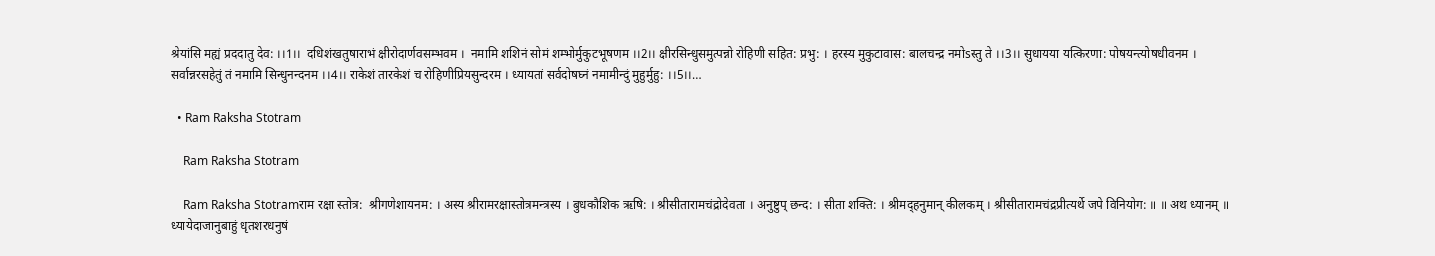श्रेयांसि मह्यं प्रददातु देव: ।।1।।  दधिशंखतुषाराभं क्षीरोदार्णवसम्भवम ।  नमामि शशिनं सोमं शम्भोर्मुकुटभूषणम ।।2।। क्षीरसिन्धुसमुत्पन्नो रोहिणी सहित: प्रभु: । हरस्य मुकुटावास: बालचन्द्र नमोsस्तु ते ।।3।। सुधायया यत्किरणा: पोषयन्त्योषधीवनम । सर्वान्नरसहेतुं तं नमामि सिन्धुनन्दनम ।।4।। राकेशं तारकेशं च रोहिणीप्रियसुन्दरम । ध्यायतां सर्वदोषघ्नं नमामीन्दुं मुहुर्मुहु: ।।5।।…

  • Ram Raksha Stotram

    Ram Raksha Stotram

    Ram Raksha Stotramराम रक्षा स्तोत्र:  श्रीगणेशायनम: । अस्य श्रीरामरक्षास्तोत्रमन्त्रस्य । बुधकौशिक ऋषि: । श्रीसीतारामचंद्रोदेवता । अनुष्टुप् छन्द: । सीता शक्ति: । श्रीमद्‌हनुमान् कीलकम् । श्रीसीतारामचंद्रप्रीत्यर्थे जपे विनियोग: ॥ ॥ अथ ध्यानम् ॥ ध्यायेदाजानुबाहुं धृतशरधनुषं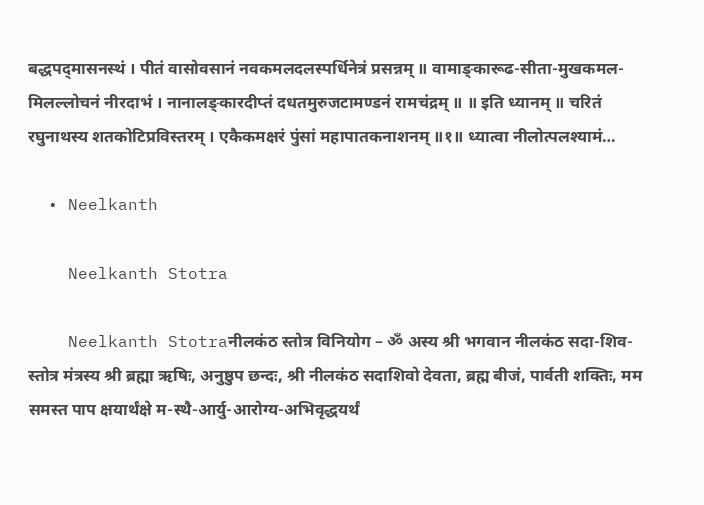बद्धपद्‌मासनस्थं । पीतं वासोवसानं नवकमलदलस्पर्धिनेत्रं प्रसन्नम् ॥ वामाङ्‌कारूढ-सीता-मुखकमल-मिलल्लोचनं नीरदाभं । नानालङ्‌कारदीप्तं दधतमुरुजटामण्डनं रामचंद्रम् ॥ ॥ इति ध्यानम् ॥ चरितं रघुनाथस्य शतकोटिप्रविस्तरम् । एकैकमक्षरं पुंसां महापातकनाशनम् ॥१॥ ध्यात्वा नीलोत्पलश्यामं…

  • Neelkanth

    Neelkanth Stotra

    Neelkanth Stotraनीलकंठ स्तोत्र विनियोग – ॐ अस्य श्री भगवान नीलकंठ सदा-शिव-स्तोत्र मंत्रस्य श्री ब्रह्मा ऋषिः, अनुष्ठुप छन्दः, श्री नीलकंठ सदाशिवो देवता, ब्रह्म बीजं, पार्वती शक्तिः, मम समस्त पाप क्षयार्थंक्षे म-स्थै-आर्यु-आरोग्य-अभिवृद्धयर्थं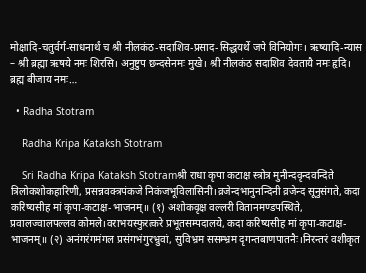मोक्षादि-चतुर्वर्ग-साधनार्थं च श्री नीलकंठ-सदाशिव-प्रसाद-सिद्धयर्थे जपे विनियोगः। ऋष्यादि-न्यास – श्री ब्रह्मा ऋषये नमः शिरसि। अनुष्टुप छन्दसेनमः मुखे। श्री नीलकंठ सदाशिव देवतायै नमः हृदि। ब्रह्म बीजाय नमः…

  • Radha Stotram

    Radha Kripa Kataksh Stotram

    Sri Radha Kripa Kataksh Stotramश्री राधा कृपा कटाक्ष स्त्रोत्र मुनीन्दवृन्दवन्दिते त्रिलोकशोकहारिणी, प्रसन्नवक्त्रपंकजे निकंजभूविलासिनी।व्रजेन्दभानुनन्दिनी व्रजेन्द सूनुसंगते, कदा करिष्यसीह मां कृपा-कटाक्ष-भाजनम्॥ (१) अशोकवृक्ष वल्लरी वितानमण्डपस्थिते, प्रवालज्वालपल्लव कोमले।वराभयस्फुरत्करे प्रभूतसम्पदालये, कदा करिष्यसीह मां कृपा-कटाक्ष-भाजनम्॥ (२) अनंगरंगमंगल प्रसंगभंगुरभ्रुवां, सुविभ्रम ससम्भ्रम दृगन्तबाणपातनैः।निरन्तरं वशीकृत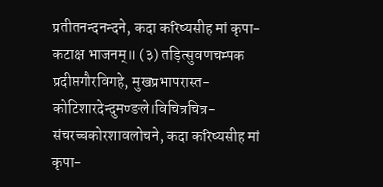प्रतीतनन्दनन्दने, कदा करिष्यसीह मां कृपा-कटाक्ष भाजनम्॥ (३) तड़ित्सुवणचम्पक प्रदीप्तगौरविगहे, मुखप्रभापरास्त-कोटिशारदेन्दुमण्ङले।विचित्रचित्र-संचरच्चकोरशावलोचने, कदा करिष्यसीह मां कृपा-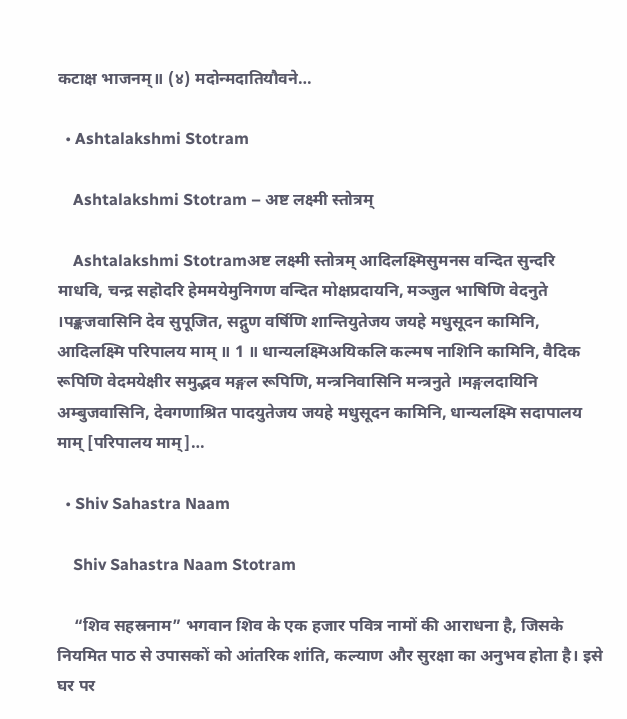कटाक्ष भाजनम्॥ (४) मदोन्मदातियौवने…

  • Ashtalakshmi Stotram

    Ashtalakshmi Stotram – अष्ट लक्ष्मी स्तोत्रम्

    Ashtalakshmi Stotramअष्ट लक्ष्मी स्तोत्रम् आदिलक्ष्मिसुमनस वन्दित सुन्दरि माधवि, चन्द्र सहॊदरि हेममयेमुनिगण वन्दित मोक्षप्रदायनि, मञ्जुल भाषिणि वेदनुते ।पङ्कजवासिनि देव सुपूजित, सद्गुण वर्षिणि शान्तियुतेजय जयहे मधुसूदन कामिनि, आदिलक्ष्मि परिपालय माम् ॥ 1 ॥ धान्यलक्ष्मिअयिकलि कल्मष नाशिनि कामिनि, वैदिक रूपिणि वेदमयेक्षीर समुद्भव मङ्गल रूपिणि, मन्त्रनिवासिनि मन्त्रनुते ।मङ्गलदायिनि अम्बुजवासिनि, देवगणाश्रित पादयुतेजय जयहे मधुसूदन कामिनि, धान्यलक्ष्मि सदापालय माम् [परिपालय माम्]…

  • Shiv Sahastra Naam

    Shiv Sahastra Naam Stotram

    “शिव सहस्रनाम” भगवान शिव के एक हजार पवित्र नामों की आराधना है, जिसके नियमित पाठ से उपासकों को आंतरिक शांति, कल्याण और सुरक्षा का अनुभव होता है। इसे घर पर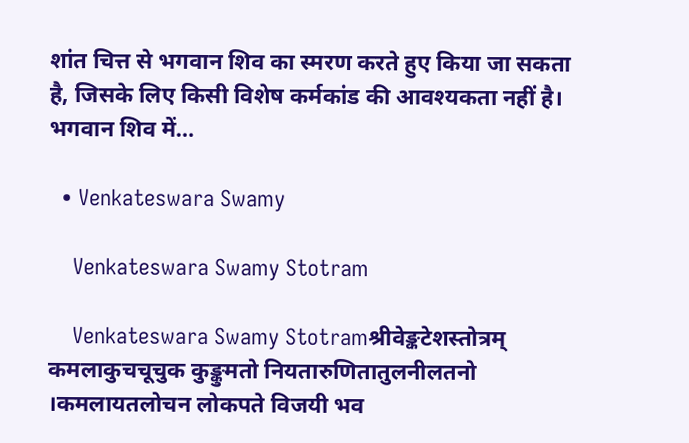शांत चित्त से भगवान शिव का स्मरण करते हुए किया जा सकता है, जिसके लिए किसी विशेष कर्मकांड की आवश्यकता नहीं है। भगवान शिव में…

  • Venkateswara Swamy

    Venkateswara Swamy Stotram

    Venkateswara Swamy Stotramश्रीवेङ्कटेशस्तोत्रम् कमलाकुचचूचुक कुङ्कुमतो नियतारुणितातुलनीलतनो ।कमलायतलोचन लोकपते विजयी भव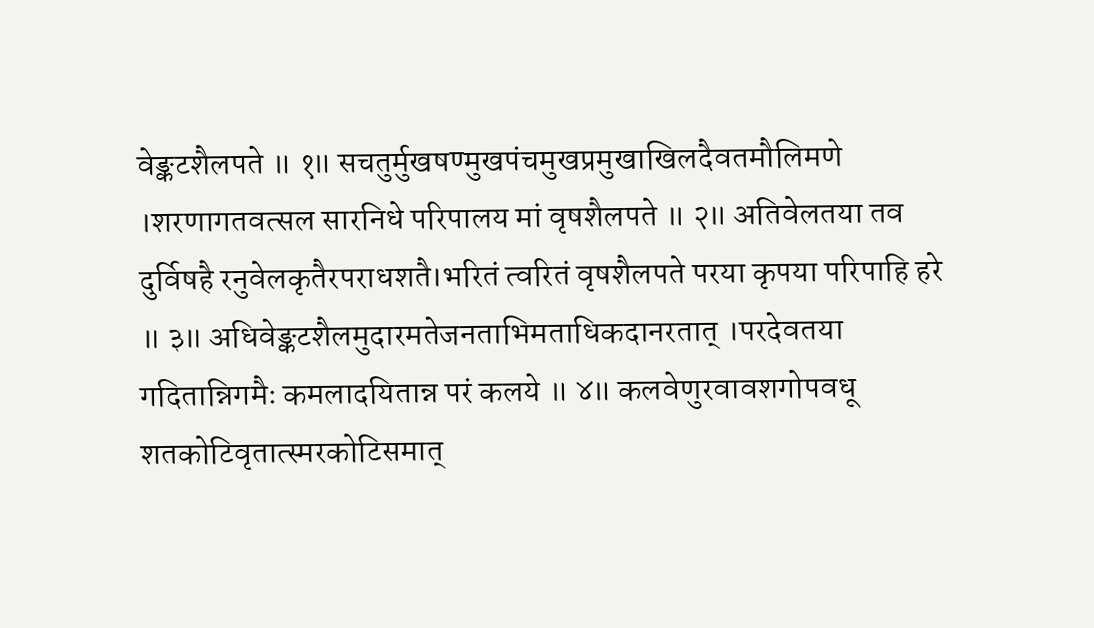वेङ्कटशैलपते ॥ १॥ सचतुर्मुखषण्मुखपंचमुखप्रमुखाखिलदैवतमौलिमणे ।शरणागतवत्सल सारनिधे परिपालय मां वृषशैलपते ॥ २॥ अतिवेलतया तव दुर्विषहै रनुवेलकृतैरपराधशतै।भरितं त्वरितं वृषशैलपते परया कृपया परिपाहि हरे ॥ ३॥ अधिवेङ्कटशैलमुदारमतेजनताभिमताधिकदानरतात् ।परदेवतया गदितान्निगमैः कमलादयितान्न परं कलये ॥ ४॥ कलवेणुरवावशगोपवधू शतकोटिवृतात्स्मरकोटिसमात्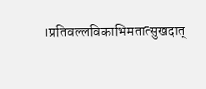।प्रतिवल्लविकाभिमतात्सुखदात्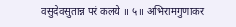वसुदेवसुतान्न परं कलये ॥ ५॥ अभिरामगुणाकर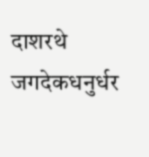दाशरथे जगदेकधनुर्धर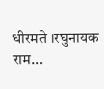धीरमते ।रघुनायक राम…